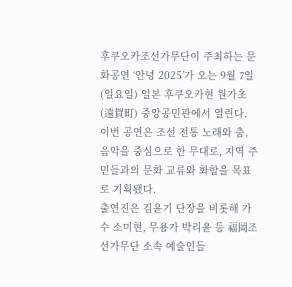후쿠오카조선가무단이 주최하는 문화공연 ‘안녕 2025’가 오는 9월 7일(일요일) 일본 후쿠오카현 원가초(遠賀町) 중앙공민관에서 열린다. 이번 공연은 조선 전통 노래와 춤, 음악을 중심으로 한 무대로, 지역 주민들과의 문화 교류와 화합을 목표로 기획됐다.
출연진은 김윤기 단장을 비롯해 가수 소미현, 무용가 박리윤 등 福岡조선가무단 소속 예술인들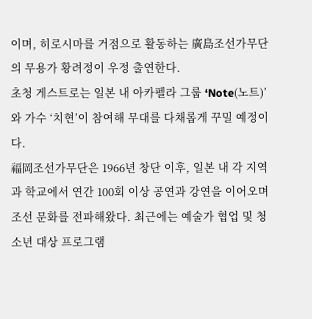이며, 히로시마를 거점으로 활동하는 廣島조선가무단의 무용가 황려정이 우정 출연한다.
초청 게스트로는 일본 내 아카펠라 그룹 ‘Note(노트)’와 가수 ‘치현’이 참여해 무대를 다채롭게 꾸밀 예정이다.
福岡조선가무단은 1966년 창단 이후, 일본 내 각 지역과 학교에서 연간 100회 이상 공연과 강연을 이어오며 조선 문화를 전파해왔다. 최근에는 예술가 협업 및 청소년 대상 프로그램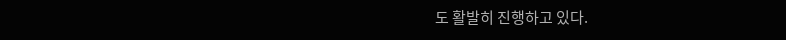도 활발히 진행하고 있다.